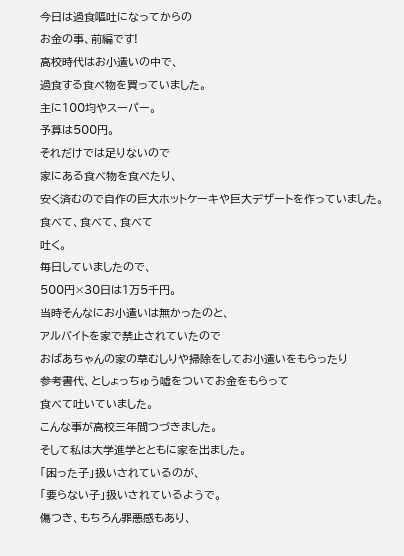今日は過食嘔吐になってからの
お金の事、前編です!
高校時代はお小遣いの中で、
過食する食べ物を買っていました。
主に100均やスーパー。
予算は500円。
それだけでは足りないので
家にある食べ物を食べたり、
安く済むので自作の巨大ホットケーキや巨大デザートを作っていました。
食べて、食べて、食べて
吐く。
毎日していましたので、
500円×30日は1万5千円。
当時そんなにお小遣いは無かったのと、
アルバイトを家で禁止されていたので
おばあちゃんの家の草むしりや掃除をしてお小遣いをもらったり
参考書代、としょっちゅう嘘をついてお金をもらって
食べて吐いていました。
こんな事が高校三年間つづきました。
そして私は大学進学とともに家を出ました。
「困った子」扱いされているのが、
「要らない子」扱いされているようで。
傷つき、もちろん罪悪感もあり、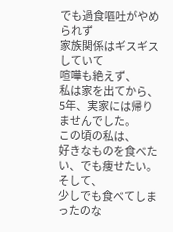でも過食嘔吐がやめられず
家族関係はギスギスしていて
喧嘩も絶えず、
私は家を出てから、5年、実家には帰りませんでした。
この頃の私は、
好きなものを食べたい、でも痩せたい。
そして、
少しでも食べてしまったのな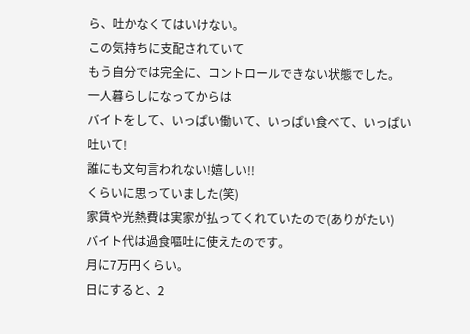ら、吐かなくてはいけない。
この気持ちに支配されていて
もう自分では完全に、コントロールできない状態でした。
一人暮らしになってからは
バイトをして、いっぱい働いて、いっぱい食べて、いっぱい吐いて!
誰にも文句言われない!嬉しい!!
くらいに思っていました(笑)
家賃や光熱費は実家が払ってくれていたので(ありがたい)
バイト代は過食嘔吐に使えたのです。
月に7万円くらい。
日にすると、2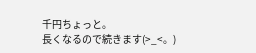千円ちょっと。
長くなるので続きます(>_<。)